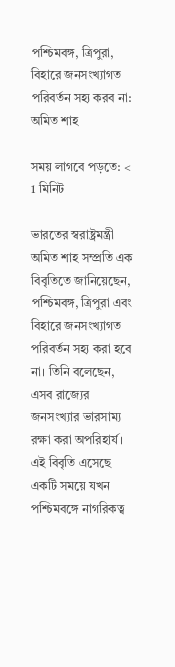পশ্চিমবঙ্গ, ত্রিপুরা, বিহারে জনসংখ্যাগত পরিবর্তন সহ্য করব না: অমিত শাহ

সময় লাগবে পড়তে: < 1 মিনিট

ভারতের স্বরাষ্ট্রমন্ত্রী অমিত শাহ সম্প্রতি এক বিবৃতিতে জানিয়েছেন, পশ্চিমবঙ্গ, ত্রিপুরা এবং বিহারে জনসংখ্যাগত পরিবর্তন সহ্য করা হবে না। তিনি বলেছেন, এসব রাজ্যের জনসংখ্যার ভারসাম্য রক্ষা করা অপরিহার্য। এই বিবৃতি এসেছে একটি সময়ে যখন পশ্চিমবঙ্গে নাগরিকত্ব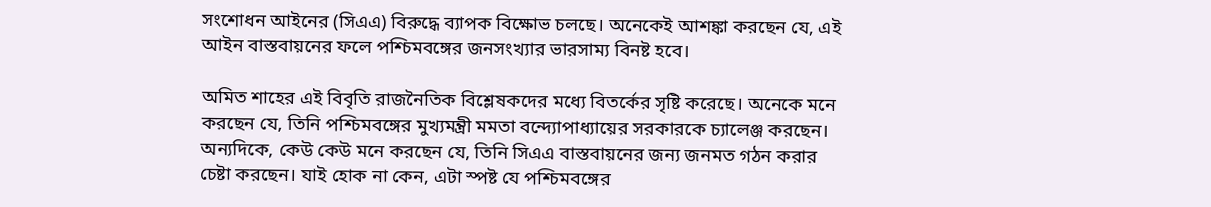সংশোধন আইনের (সিএএ) বিরুদ্ধে ব্যাপক বিক্ষোভ চলছে। অনেকেই আশঙ্কা করছেন যে, এই আইন বাস্তবায়নের ফলে পশ্চিমবঙ্গের জনসংখ্যার ভারসাম্য বিনষ্ট হবে।

অমিত শাহের এই বিবৃতি রাজনৈতিক বিশ্লেষকদের মধ্যে বিতর্কের সৃষ্টি করেছে। অনেকে মনে করছেন যে, তিনি পশ্চিমবঙ্গের মুখ্যমন্ত্রী মমতা বন্দ্যোপাধ্যায়ের সরকারকে চ্যালেঞ্জ করছেন। অন্যদিকে, কেউ কেউ মনে করছেন যে, তিনি সিএএ বাস্তবায়নের জন্য জনমত গঠন করার চেষ্টা করছেন। যাই হোক না কেন, এটা স্পষ্ট যে পশ্চিমবঙ্গের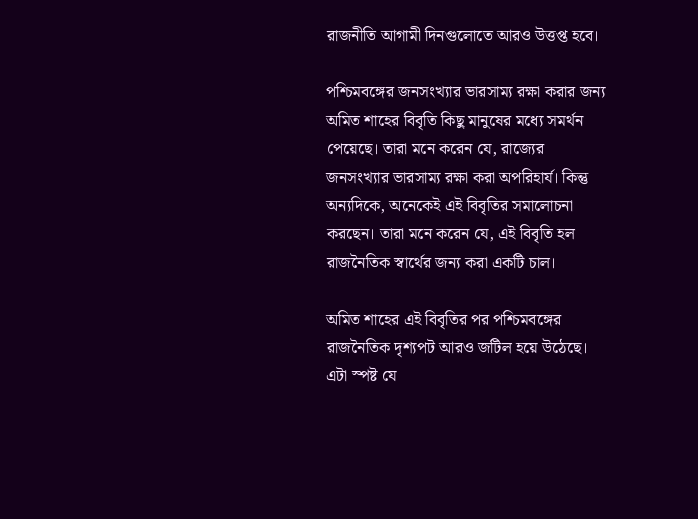রাজনীতি আগামী দিনগুলোতে আরও উত্তপ্ত হবে।

পশ্চিমবঙ্গের জনসংখ্যার ভারসাম্য রক্ষা করার জন্য অমিত শাহের বিবৃতি কিছু মানুষের মধ্যে সমর্থন পেয়েছে। তারা মনে করেন যে, রাজ্যের জনসংখ্যার ভারসাম্য রক্ষা করা অপরিহার্য। কিন্তু অন্যদিকে, অনেকেই এই বিবৃতির সমালোচনা করছেন। তারা মনে করেন যে, এই বিবৃতি হল রাজনৈতিক স্বার্থের জন্য করা একটি চাল।

অমিত শাহের এই বিবৃতির পর পশ্চিমবঙ্গের রাজনৈতিক দৃশ্যপট আরও জটিল হয়ে উঠেছে। এটা স্পষ্ট যে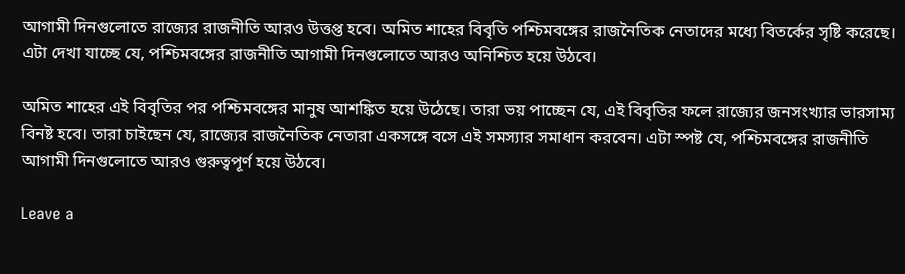আগামী দিনগুলোতে রাজ্যের রাজনীতি আরও উত্তপ্ত হবে। অমিত শাহের বিবৃতি পশ্চিমবঙ্গের রাজনৈতিক নেতাদের মধ্যে বিতর্কের সৃষ্টি করেছে। এটা দেখা যাচ্ছে যে, পশ্চিমবঙ্গের রাজনীতি আগামী দিনগুলোতে আরও অনিশ্চিত হয়ে উঠবে।

অমিত শাহের এই বিবৃতির পর পশ্চিমবঙ্গের মানুষ আশঙ্কিত হয়ে উঠেছে। তারা ভয় পাচ্ছেন যে, এই বিবৃতির ফলে রাজ্যের জনসংখ্যার ভারসাম্য বিনষ্ট হবে। তারা চাইছেন যে, রাজ্যের রাজনৈতিক নেতারা একসঙ্গে বসে এই সমস্যার সমাধান করবেন। এটা স্পষ্ট যে, পশ্চিমবঙ্গের রাজনীতি আগামী দিনগুলোতে আরও গুরুত্বপূর্ণ হয়ে উঠবে।

Leave a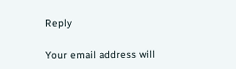Reply

Your email address will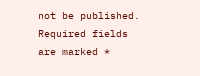not be published. Required fields are marked *